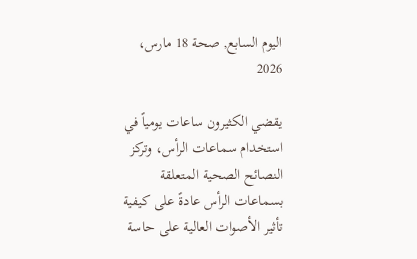اليوم السابع, صحة 18 مارس، 2026

يقضي الكثيرون ساعات يومياً في استخدام سماعات الرأس، وتركز النصائح الصحية المتعلقة بسماعات الرأس عادةً على كيفية تأثير الأصوات العالية على حاسة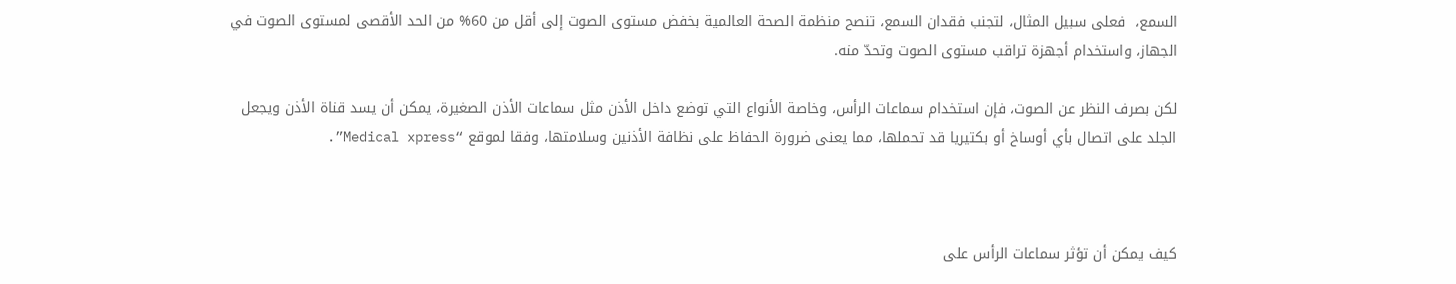السمع،  فعلى سبيل المثال، لتجنب فقدان السمع، تنصح منظمة الصحة العالمية بخفض مستوى الصوت إلى أقل من 60% من الحد الأقصى لمستوى الصوت في الجهاز، واستخدام أجهزة تراقب مستوى الصوت وتحدّ منه.

لكن بصرف النظر عن الصوت، فإن استخدام سماعات الرأس، وخاصة الأنواع التي توضع داخل الأذن مثل سماعات الأذن الصغيرة، يمكن أن يسد قناة الأذن ويجعل الجلد على اتصال بأي أوساخ أو بكتيريا قد تحملها، مما يعنى ضرورة الحفاظ على نظافة الأذنين وسلامتها، وفقا لموقع “Medical xpress”.



كيف يمكن أن تؤثر سماعات الرأس على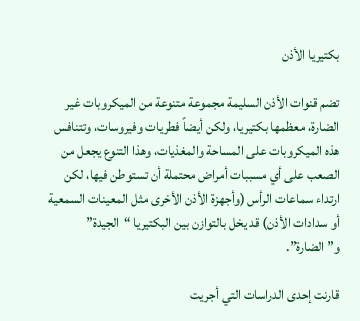بكتيريا الأذن

تضم قنوات الأذن السليمة مجموعة متنوعة من الميكروبات غير الضارة، معظمها بكتيريا، ولكن أيضاً فطريات وفيروسات، وتتنافس هذه الميكروبات على المساحة والمغذيات، وهذا التنوع يجعل من الصعب على أي مسببات أمراض محتملة أن تستوطن فيها، لكن ارتداء سماعات الرأس (وأجهزة الأذن الأخرى مثل المعينات السمعية أو سدادات الأذن) قد يخل بالتوازن بين البكتيريا “الجيدة” و”الضارة”.

قارنت إحدى الدراسات التي أجريت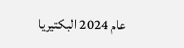عام 2024 البكتيريا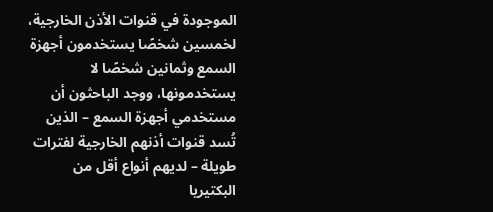الموجودة في قنوات الأذن الخارجية، لخمسين شخصًا يستخدمون أجهزة السمع وثمانين شخصًا لا يستخدمونها، ووجد الباحثون أن مستخدمي أجهزة السمع – الذين تُسد قنوات أذنهم الخارجية لفترات طويلة – لديهم أنواع أقل من البكتيريا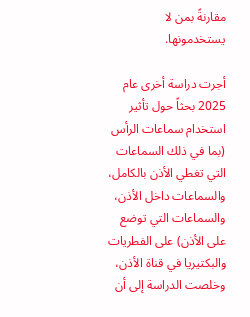مقارنةً بمن لا يستخدمونها.

أجرت دراسة أخرى عام 2025 بحثاً حول تأثير استخدام سماعات الرأس (بما في ذلك السماعات التي تغطي الأذن بالكامل، والسماعات داخل الأذن، والسماعات التي توضع على الأذن) على الفطريات والبكتيريا في قناة الأذن، وخلصت الدراسة إلى أن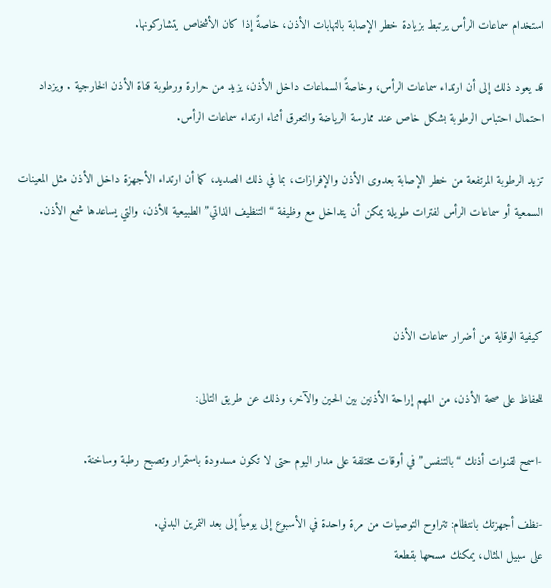استخدام سماعات الرأس يرتبط بزيادة خطر الإصابة بالتهابات الأذن، خاصةً إذا كان الأشخاص يتشاركونها.

قد يعود ذلك إلى أن ارتداء سماعات الرأس، وخاصةً السماعات داخل الأذن، يزيد من حرارة ورطوبة قناة الأذن الخارجية . ويزداد احتمال احتباس الرطوبة بشكل خاص عند ممارسة الرياضة والتعرق أثناء ارتداء سماعات الرأس.

تزيد الرطوبة المرتفعة من خطر الإصابة بعدوى الأذن والإفرازات، بما في ذلك الصديد، كما أن ارتداء الأجهزة داخل الأذن مثل المعينات السمعية أو سماعات الرأس لفترات طويلة يمكن أن يتداخل مع وظيفة “التنظيف الذاتي” الطبيعية للأذن، والتي يساعدها شمع الأذن.



كيفية الوقاية من أضرار سماعات الأذن

للحفاظ على صحة الأذن، من المهم إراحة الأذنين بين الحين والآخر، وذلك عن طريق التالى:

-اسمح لقنوات أذنك “بالتنفس” في أوقات مختلفة على مدار اليوم حتى لا تكون مسدودة باستمرار وتصبح رطبة وساخنة.

-نظف أجهزتك بانتظام: تتراوح التوصيات من مرة واحدة في الأسبوع إلى يومياً إلى بعد التمرين البدني.
على سبيل المثال، يمكنك مسحها بقطعة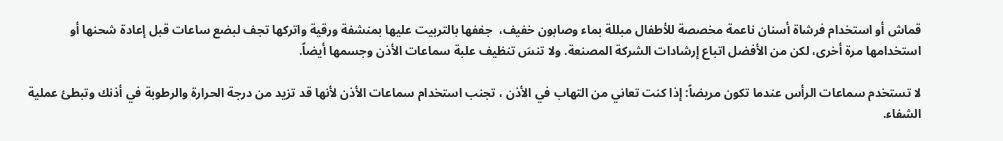قماش أو استخدام فرشاة أسنان ناعمة مخصصة للأطفال مبللة بماء وصابون خفيف،  جففها بالتربيت عليها بمنشفة ورقية واتركها تجف لبضع ساعات قبل إعادة شحنها أو استخدامها مرة أخرى، لكن من الأفضل اتباع إرشادات الشركة المصنعة. ولا تنسَ تنظيف علبة سماعات الأذن وجسمها أيضاً.

لا تستخدم سماعات الرأس عندما تكون مريضاً: إذا كنت تعاني من التهاب في الأذن ، تجنب استخدام سماعات الأذن لأنها قد تزيد من درجة الحرارة والرطوبة في أذنك وتبطئ عملية الشفاء.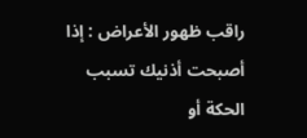راقب ظهور الأعراض : إذا أصبحت أذنيك تسبب الحكة أو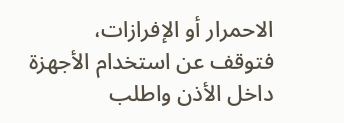الاحمرار أو الإفرازات، فتوقف عن استخدام الأجهزة داخل الأذن واطلب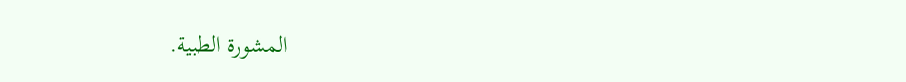المشورة الطبية.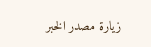زيارة مصدر الخبر